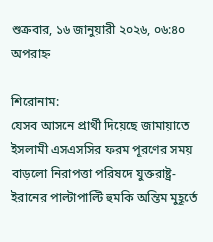শুক্রবার, ১৬ জানুয়ারী ২০২৬, ০৬:৪০ অপরাহ্ন

শিরোনাম:
যেসব আসনে প্রার্থী দিয়েছে জামায়াতে ইসলামী এসএসসির ফরম পূরণের সময় বাড়লো নিরাপত্তা পরিষদে যুক্তরাষ্ট্র-ইরানের পাল্টাপাল্টি হুমকি অন্তিম মুহূর্তে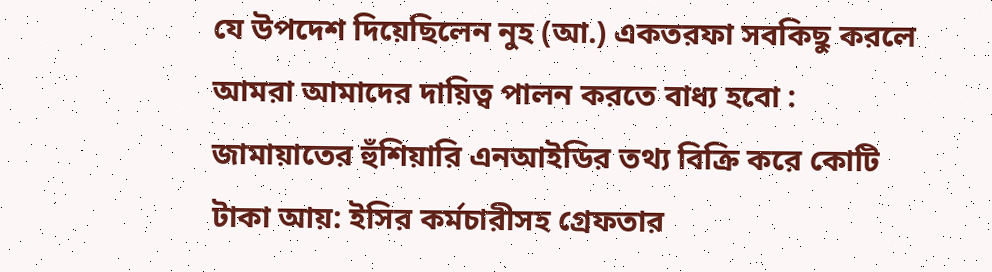যে উপদেশ দিয়েছিলেন নুহ (আ.) একতরফা সবকিছু করলে আমরা আমাদের দায়িত্ব পালন করতে বাধ্য হবো : জামায়াতের হুঁশিয়ারি এনআইডির তথ্য বিক্রি করে কোটি টাকা আয়: ইসির কর্মচারীসহ গ্রেফতার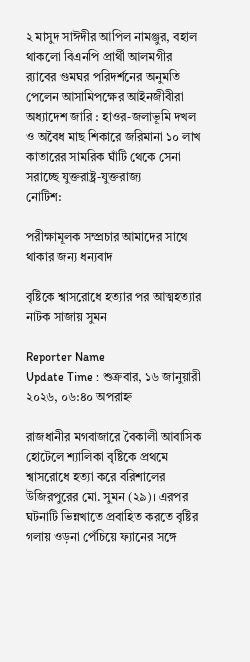২ মাসুদ সাঈদীর আপিল নামঞ্জুর, বহাল থাকলো বিএনপি প্রার্থী আলমগীর র‌্যাবের গুমঘর পরিদর্শনের অনুমতি পেলেন আসামিপক্ষের আইনজীবীরা অধ্যাদেশ জারি : হাওর-জলাভূমি দখল ও অবৈধ মাছ শিকারে জরিমানা ১০ লাখ  কাতারের সামরিক ঘাঁটি থেকে সেনা সরাচ্ছে যুক্তরাষ্ট্র-যুক্তরাজ্য
নোটিশ:

পরীক্ষামূলক সম্প্রচার আমাদের সাথে থাকার জন্য ধন্যবাদ

বৃষ্টিকে শ্বাসরোধে হত্যার পর আত্মহত্যার নাটক সাজায় সুমন

Reporter Name
Update Time : শুক্রবার, ১৬ জানুয়ারী ২০২৬, ০৬:৪০ অপরাহ্ন

রাজধানীর মগবাজারে বৈকালী আবাসিক হোটেলে শ্যালিকা বৃষ্টিকে প্রথমে শ্বাসরোধে হত্যা করে বরিশালের উজিরপুরের মো. সুমন (২৯)। এরপর ঘটনাটি ভিন্নখাতে প্রবাহিত করতে বৃষ্টির গলায় ওড়না পেঁচিয়ে ফ্যানের সঙ্গে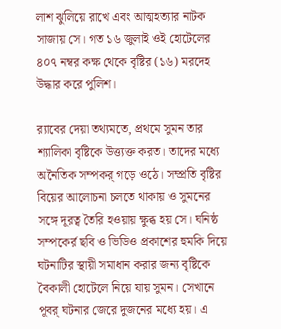লাশ ঝুলিয়ে রাখে এবং আত্মহত্যার নাটক সাজায় সে। গত ১৬ জুলাই ওই হোটেলের ৪০৭ নম্বর কক্ষ থেকে বৃষ্টির (১৬) মরদেহ উদ্ধার করে পুলিশ।

র‌্যাবের দেয়া তথ্যমতে, প্রথমে সুমন তার শ্যালিকা বৃষ্টিকে উত্ত্যক্ত করত। তাদের মধ্যে অনৈতিক সম্পকর্ গড়ে ওঠে। সম্প্রতি বৃষ্টির বিয়ের আলোচনা চলতে থাকায় ও সুমনের সঙ্গে দূরত্ব তৈরি হওয়ায় ক্ষুব্ধ হয় সে। ঘনিষ্ঠ সম্পকের্র ছবি ও ভিডিও প্রকাশের হুমকি দিয়ে ঘটনাটির স্থায়ী সমাধান করার জন্য বৃষ্টিকে বৈকালী হোটেলে নিয়ে যায় সুমন। সেখানে পূবর্ ঘটনার জেরে দুজনের মধ্যে হয়। এ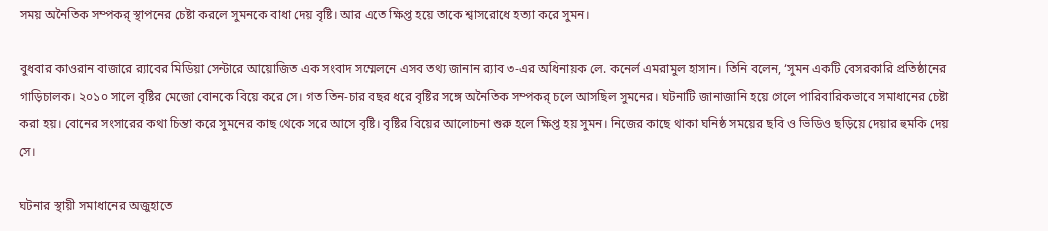সময় অনৈতিক সম্পকর্ স্থাপনের চেষ্টা করলে সুমনকে বাধা দেয় বৃষ্টি। আর এতে ক্ষিপ্ত হয়ে তাকে শ্বাসরোধে হত্যা করে সুমন।

বুধবার কাওরান বাজারে র‌্যাবের মিডিয়া সেন্টারে আয়োজিত এক সংবাদ সম্মেলনে এসব তথ্য জানান র‌্যাব ৩-এর অধিনায়ক লে. কনের্ল এমরামুল হাসান। তিনি বলেন, ‘সুমন একটি বেসরকারি প্রতিষ্ঠানের গাড়িচালক। ২০১০ সালে বৃষ্টির মেজো বোনকে বিয়ে করে সে। গত তিন-চার বছর ধরে বৃষ্টির সঙ্গে অনৈতিক সম্পকর্ চলে আসছিল সুমনের। ঘটনাটি জানাজানি হয়ে গেলে পারিবারিকভাবে সমাধানের চেষ্টা করা হয়। বোনের সংসারের কথা চিন্তা করে সুমনের কাছ থেকে সরে আসে বৃষ্টি। বৃষ্টির বিয়ের আলোচনা শুরু হলে ক্ষিপ্ত হয় সুমন। নিজের কাছে থাকা ঘনিষ্ঠ সময়ের ছবি ও ভিডিও ছড়িয়ে দেয়ার হুমকি দেয় সে।

ঘটনার স্থায়ী সমাধানের অজুহাতে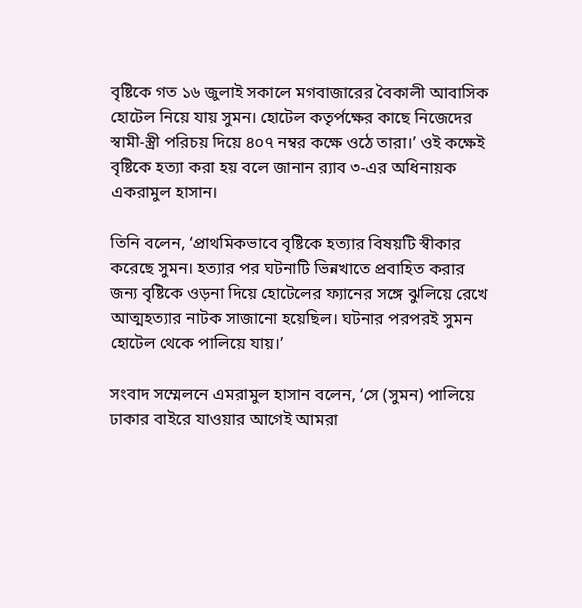বৃষ্টিকে গত ১৬ জুলাই সকালে মগবাজারের বৈকালী আবাসিক হোটেল নিয়ে যায় সুমন। হোটেল কতৃর্পক্ষের কাছে নিজেদের স্বামী-স্ত্রী পরিচয় দিয়ে ৪০৭ নম্বর কক্ষে ওঠে তারা।’ ওই কক্ষেই বৃষ্টিকে হত্যা করা হয় বলে জানান র‌্যাব ৩-এর অধিনায়ক একরামুল হাসান।

তিনি বলেন, ‘প্রাথমিকভাবে বৃষ্টিকে হত্যার বিষয়টি স্বীকার করেছে সুমন। হত্যার পর ঘটনাটি ভিন্নখাতে প্রবাহিত করার জন্য বৃষ্টিকে ওড়না দিয়ে হোটেলের ফ্যানের সঙ্গে ঝুলিয়ে রেখে আত্মহত্যার নাটক সাজানো হয়েছিল। ঘটনার পরপরই সুমন হোটেল থেকে পালিয়ে যায়।’

সংবাদ সম্মেলনে এমরামুল হাসান বলেন, ‘সে (সুমন) পালিয়ে ঢাকার বাইরে যাওয়ার আগেই আমরা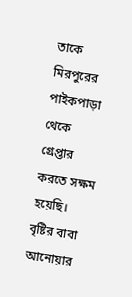তাকে মিরপুরের পাইকপাড়া থেকে গ্রেপ্তার করতে সক্ষম হয়েছি। বৃষ্টির বাবা আনোয়ার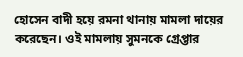হোসেন বাদী হয়ে রমনা থানায় মামলা দায়ের করেছেন। ওই মামলায় সুমনকে গ্রেপ্তার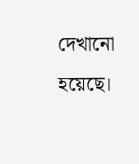দেখানো হয়েছে।